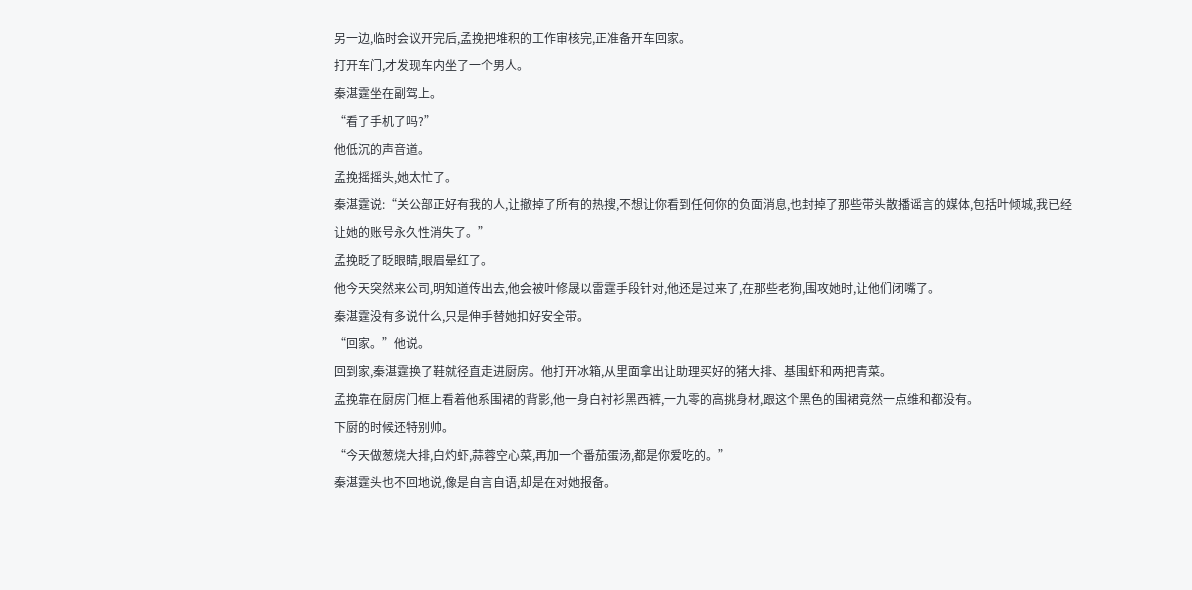另一边,临时会议开完后,孟挽把堆积的工作审核完,正准备开车回家。
打开车门,才发现车内坐了一个男人。
秦湛霆坐在副驾上。
“看了手机了吗?”
他低沉的声音道。
孟挽摇摇头,她太忙了。
秦湛霆说:“关公部正好有我的人,让撤掉了所有的热搜,不想让你看到任何你的负面消息,也封掉了那些带头散播谣言的媒体,包括叶倾城,我已经让她的账号永久性消失了。”
孟挽眨了眨眼睛,眼眉晕红了。
他今天突然来公司,明知道传出去,他会被叶修晟以雷霆手段针对,他还是过来了,在那些老狗,围攻她时,让他们闭嘴了。
秦湛霆没有多说什么,只是伸手替她扣好安全带。
“回家。”他说。
回到家,秦湛霆换了鞋就径直走进厨房。他打开冰箱,从里面拿出让助理买好的猪大排、基围虾和两把青菜。
孟挽靠在厨房门框上看着他系围裙的背影,他一身白衬衫黑西裤,一九零的高挑身材,跟这个黑色的围裙竟然一点维和都没有。
下厨的时候还特别帅。
“今天做葱烧大排,白灼虾,蒜蓉空心菜,再加一个番茄蛋汤,都是你爱吃的。”
秦湛霆头也不回地说,像是自言自语,却是在对她报备。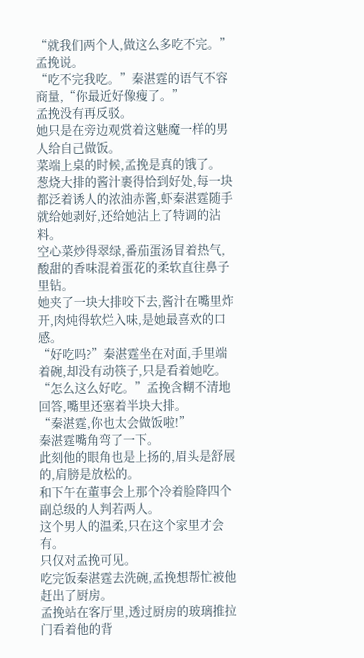“就我们两个人,做这么多吃不完。”孟挽说。
“吃不完我吃。”秦湛霆的语气不容商量,“你最近好像瘦了。”
孟挽没有再反驳。
她只是在旁边观赏着这魅魔一样的男人给自己做饭。
菜端上桌的时候,孟挽是真的饿了。
葱烧大排的酱汁裹得恰到好处,每一块都泛着诱人的浓油赤酱,虾秦湛霆随手就给她剥好,还给她沾上了特调的沾料。
空心菜炒得翠绿,番茄蛋汤冒着热气,酸甜的香味混着蛋花的柔软直往鼻子里钻。
她夹了一块大排咬下去,酱汁在嘴里炸开,肉炖得软烂入味,是她最喜欢的口感。
“好吃吗?”秦湛霆坐在对面,手里端着碗,却没有动筷子,只是看着她吃。
“怎么这么好吃。”孟挽含糊不清地回答,嘴里还塞着半块大排。
“秦湛霆,你也太会做饭啦!”
秦湛霆嘴角弯了一下。
此刻他的眼角也是上扬的,眉头是舒展的,肩膀是放松的。
和下午在董事会上那个冷着脸降四个副总级的人判若两人。
这个男人的温柔,只在这个家里才会有。
只仅对孟挽可见。
吃完饭秦湛霆去洗碗,孟挽想帮忙被他赶出了厨房。
孟挽站在客厅里,透过厨房的玻璃推拉门看着他的背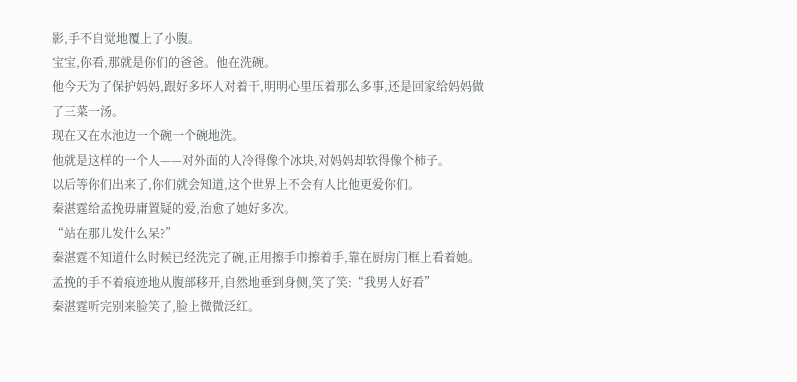影,手不自觉地覆上了小腹。
宝宝,你看,那就是你们的爸爸。他在洗碗。
他今天为了保护妈妈,跟好多坏人对着干,明明心里压着那么多事,还是回家给妈妈做了三菜一汤。
现在又在水池边一个碗一个碗地洗。
他就是这样的一个人——对外面的人冷得像个冰块,对妈妈却软得像个柿子。
以后等你们出来了,你们就会知道,这个世界上不会有人比他更爱你们。
秦湛霆给孟挽毋庸置疑的爱,治愈了她好多次。
“站在那儿发什么呆?”
秦湛霆不知道什么时候已经洗完了碗,正用擦手巾擦着手,靠在厨房门框上看着她。
孟挽的手不着痕迹地从腹部移开,自然地垂到身侧,笑了笑:“我男人好看”
秦湛霆听完别来脸笑了,脸上微微泛红。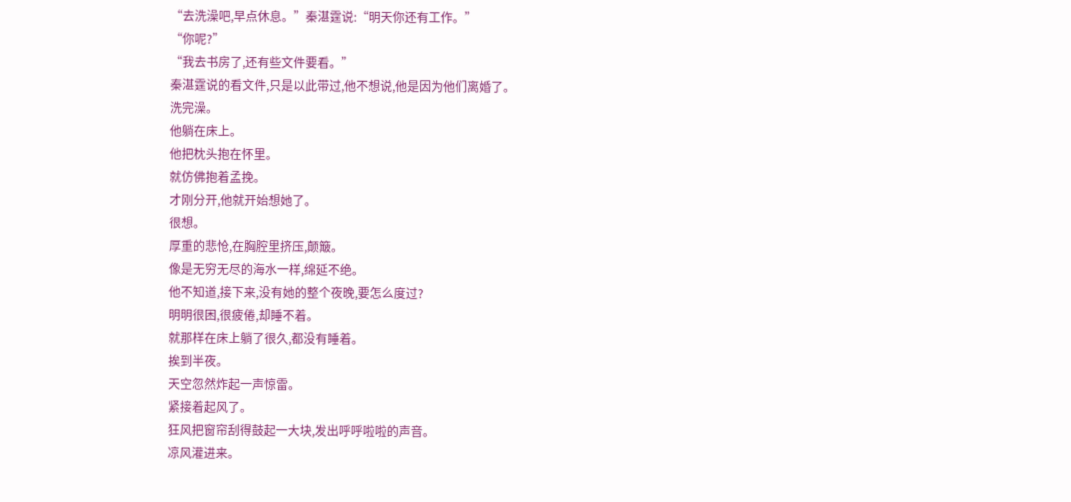“去洗澡吧,早点休息。”秦湛霆说:“明天你还有工作。”
“你呢?”
“我去书房了,还有些文件要看。”
秦湛霆说的看文件,只是以此带过,他不想说,他是因为他们离婚了。
洗完澡。
他躺在床上。
他把枕头抱在怀里。
就仿佛抱着孟挽。
才刚分开,他就开始想她了。
很想。
厚重的悲怆,在胸腔里挤压,颠簸。
像是无穷无尽的海水一样,绵延不绝。
他不知道,接下来,没有她的整个夜晚,要怎么度过?
明明很困,很疲倦,却睡不着。
就那样在床上躺了很久,都没有睡着。
挨到半夜。
天空忽然炸起一声惊雷。
紧接着起风了。
狂风把窗帘刮得鼓起一大块,发出呼呼啦啦的声音。
凉风灌进来。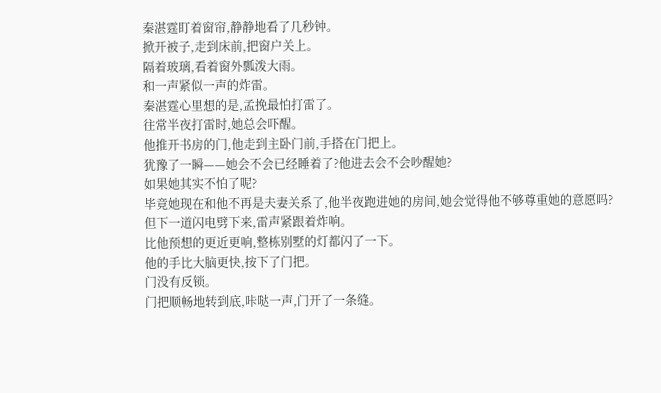秦湛霆盯着窗帘,静静地看了几秒钟。
掀开被子,走到床前,把窗户关上。
隔着玻璃,看着窗外瓢泼大雨。
和一声紧似一声的炸雷。
秦湛霆心里想的是,孟挽最怕打雷了。
往常半夜打雷时,她总会吓醒。
他推开书房的门,他走到主卧门前,手搭在门把上。
犹豫了一瞬——她会不会已经睡着了?他进去会不会吵醒她?
如果她其实不怕了呢?
毕竟她现在和他不再是夫妻关系了,他半夜跑进她的房间,她会觉得他不够尊重她的意愿吗?
但下一道闪电劈下来,雷声紧跟着炸响。
比他预想的更近更响,整栋别墅的灯都闪了一下。
他的手比大脑更快,按下了门把。
门没有反锁。
门把顺畅地转到底,咔哒一声,门开了一条缝。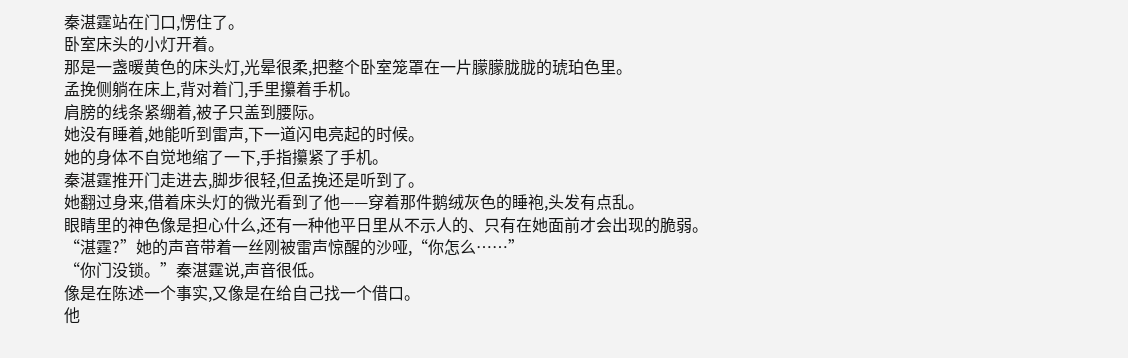秦湛霆站在门口,愣住了。
卧室床头的小灯开着。
那是一盏暖黄色的床头灯,光晕很柔,把整个卧室笼罩在一片朦朦胧胧的琥珀色里。
孟挽侧躺在床上,背对着门,手里攥着手机。
肩膀的线条紧绷着,被子只盖到腰际。
她没有睡着,她能听到雷声,下一道闪电亮起的时候。
她的身体不自觉地缩了一下,手指攥紧了手机。
秦湛霆推开门走进去,脚步很轻,但孟挽还是听到了。
她翻过身来,借着床头灯的微光看到了他——穿着那件鹅绒灰色的睡袍,头发有点乱。
眼睛里的神色像是担心什么,还有一种他平日里从不示人的、只有在她面前才会出现的脆弱。
“湛霆?”她的声音带着一丝刚被雷声惊醒的沙哑,“你怎么……”
“你门没锁。”秦湛霆说,声音很低。
像是在陈述一个事实,又像是在给自己找一个借口。
他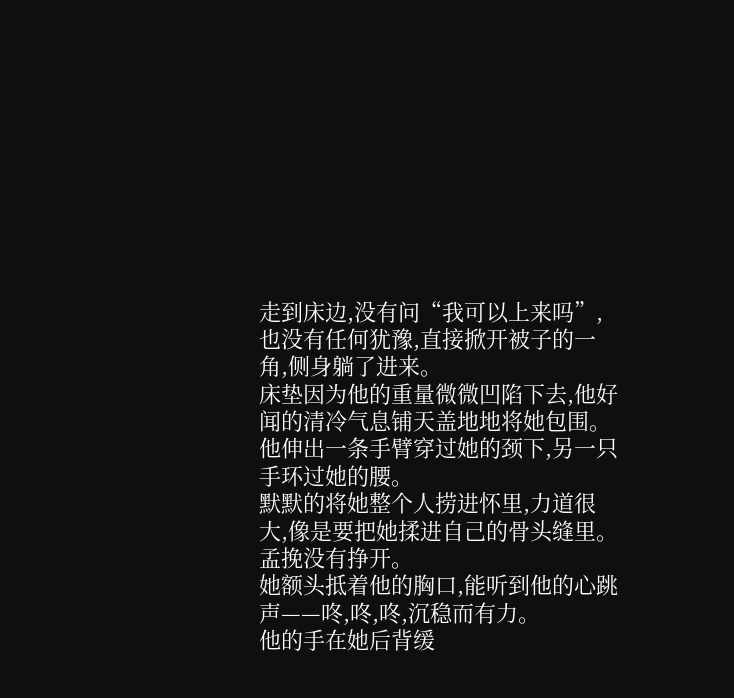走到床边,没有问“我可以上来吗”,也没有任何犹豫,直接掀开被子的一角,侧身躺了进来。
床垫因为他的重量微微凹陷下去,他好闻的清冷气息铺天盖地地将她包围。
他伸出一条手臂穿过她的颈下,另一只手环过她的腰。
默默的将她整个人捞进怀里,力道很大,像是要把她揉进自己的骨头缝里。
孟挽没有挣开。
她额头抵着他的胸口,能听到他的心跳声——咚,咚,咚,沉稳而有力。
他的手在她后背缓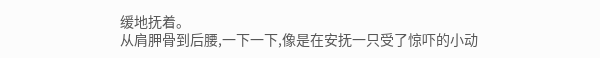缓地抚着。
从肩胛骨到后腰,一下一下,像是在安抚一只受了惊吓的小动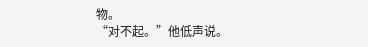物。
“对不起。”他低声说。